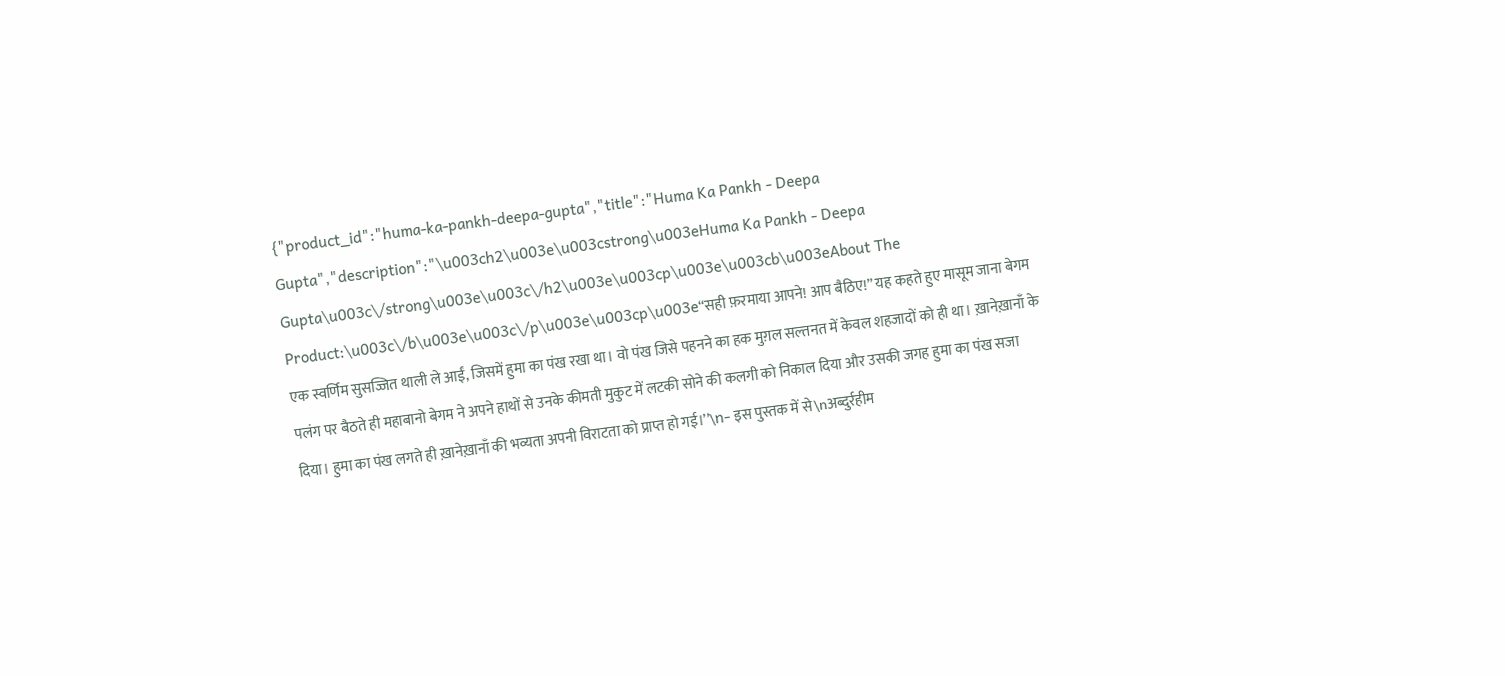{"product_id":"huma-ka-pankh-deepa-gupta","title":"Huma Ka Pankh - Deepa Gupta","description":"\u003ch2\u003e\u003cstrong\u003eHuma Ka Pankh - Deepa Gupta\u003c\/strong\u003e\u003c\/h2\u003e\u003cp\u003e\u003cb\u003eAbout The Product:\u003c\/b\u003e\u003c\/p\u003e\u003cp\u003e‘‘सही फ़रमाया आपने! आप बैठिए!’’ यह कहते हुए मासूम जाना बेगम एक स्वर्णिम सुसज्जित थाली ले आईं, जिसमें हुमा का पंख रखा था। वो पंख जिसे पहनने का हक मुग़ल सल्तनत में केवल शहजादों को ही था। ख़ानेख़ानाँ के पलंग पर बैठते ही महाबानो बेगम ने अपने हाथों से उनके कीमती मुकुट में लटकी सोने की कलगी को निकाल दिया और उसकी जगह हुमा का पंख सजा दिया। हुमा का पंख लगते ही ख़ानेख़ानाँ की भव्यता अपनी विराटता को प्राप्त हो गई।’’\n- इस पुस्तक में से\nअब्दुर्रहीम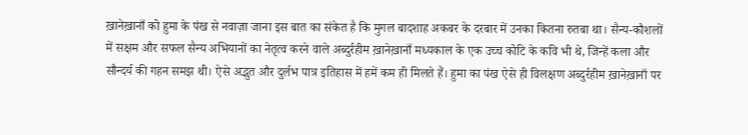ख़ानेख़ानाँ को हुमा के पंख से नवाज़ा जाना इस बात का संकेत है कि मुगल बादशाह अकबर के दरबार में उनका कितना रुतबा था। सैन्य-कौशलों में सक्षम और सफल सैन्य अभियानों का नेतृत्व करने वाले अब्दुर्रहीम ख़ानेख़ानाँ मध्यकाल के एक उच्च कोटि के कवि भी थे, जिन्हें कला और सौन्दर्य की गहन समझ थी। ऐसे अद्भुत और दुर्लभ पात्र इतिहास में हमें कम ही मिलते हैं। हुमा का पंख ऐसे ही विलक्षण अब्दुर्रहीम ख़ानेख़ानाँ पर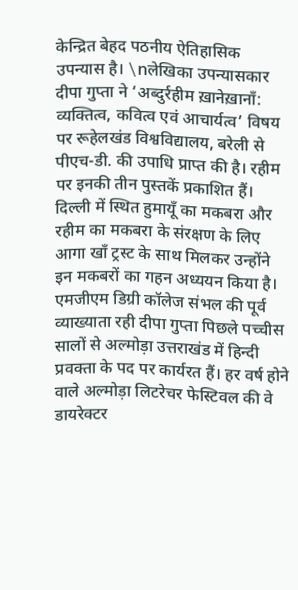केन्द्रित बेहद पठनीय ऐतिहासिक उपन्यास है। \nलेखिका उपन्यासकार दीपा गुप्ता ने ‘अब्दुर्रहीम ख़ानेख़ानाँ: व्यक्तित्व, कवित्व एवं आचार्यत्व’ विषय पर रूहेलखंड विश्वविद्यालय, बरेली से पीएच-डी. की उपाधि प्राप्त की है। रहीम पर इनकी तीन पुस्तकें प्रकाशित हैं। दिल्ली में स्थित हुमायूँ का मकबरा और रहीम का मकबरा के संरक्षण के लिए आगा खाँ ट्रस्ट के साथ मिलकर उन्होंने इन मकबरों का गहन अध्ययन किया है। एमजीएम डिग्री कॉलेज संभल की पूर्व व्याख्याता रही दीपा गुप्ता पिछले पच्चीस सालों से अल्मोड़ा उत्तराखंड में हिन्दी प्रवक्ता के पद पर कार्यरत हैं। हर वर्ष होने वाले अल्मोड़ा लिटरेचर फेस्टिवल की वे डायरेक्टर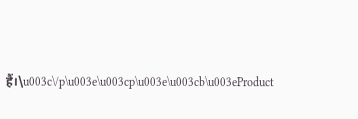हैं।\u003c\/p\u003e\u003cp\u003e\u003cb\u003eProduct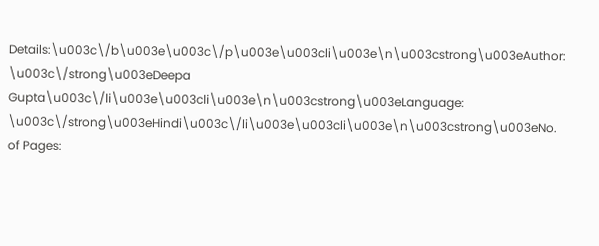Details:\u003c\/b\u003e\u003c\/p\u003e\u003cli\u003e\n\u003cstrong\u003eAuthor: \u003c\/strong\u003eDeepa Gupta\u003c\/li\u003e\u003cli\u003e\n\u003cstrong\u003eLanguage: \u003c\/strong\u003eHindi\u003c\/li\u003e\u003cli\u003e\n\u003cstrong\u003eNo. of Pages: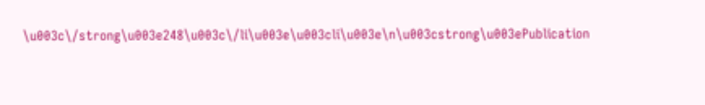\u003c\/strong\u003e248\u003c\/li\u003e\u003cli\u003e\n\u003cstrong\u003ePublication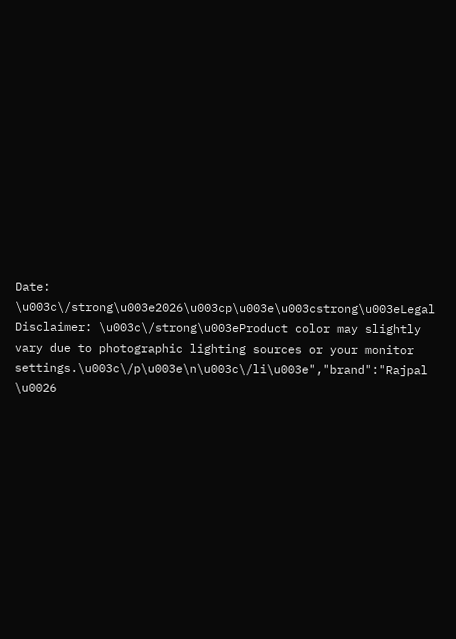Date: \u003c\/strong\u003e2026\u003cp\u003e\u003cstrong\u003eLegal Disclaimer: \u003c\/strong\u003eProduct color may slightly vary due to photographic lighting sources or your monitor settings.\u003c\/p\u003e\n\u003c\/li\u003e","brand":"Rajpal \u0026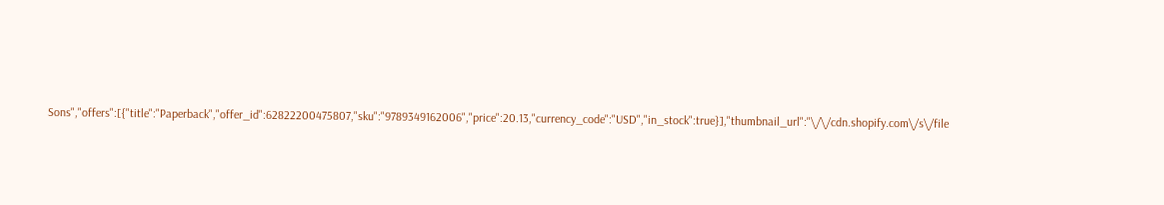Sons","offers":[{"title":"Paperback","offer_id":62822200475807,"sku":"9789349162006","price":20.13,"currency_code":"USD","in_stock":true}],"thumbnail_url":"\/\/cdn.shopify.com\/s\/file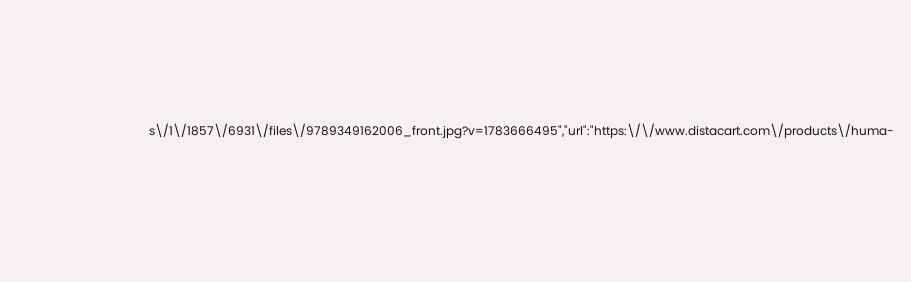s\/1\/1857\/6931\/files\/9789349162006_front.jpg?v=1783666495","url":"https:\/\/www.distacart.com\/products\/huma-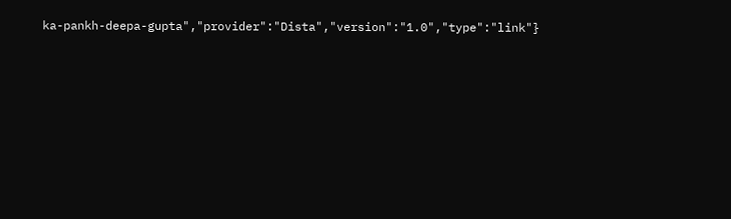ka-pankh-deepa-gupta","provider":"Dista","version":"1.0","type":"link"}